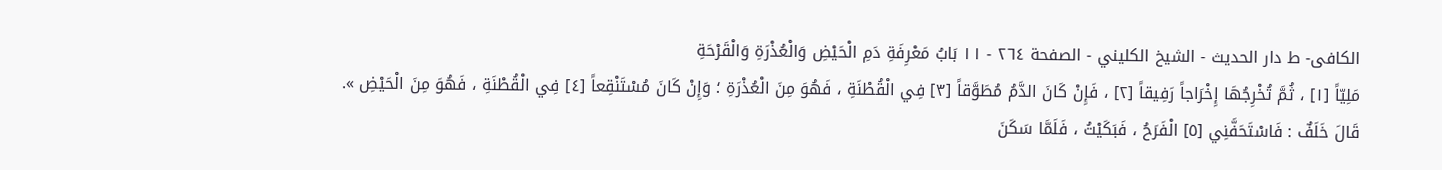الکافی- ط دار الحدیث - الشيخ الكليني - الصفحة ٢٦٤ - ١١ بَابُ مَعْرِفَةِ دَمِ الْحَيْضِ وَالْعُذْرَةِ وَالْقَرْحَةِ
مَلِيّاً [١] ، ثُمَّ تُخْرِجُهَا إِخْرَاجاً رَفِيقاً [٢] ، فَإِنْ كَانَ الدَّمُ مُطَوَّقاً [٣] فِي الْقُطْنَةِ ، فَهُوَ مِنَ الْعُذْرَةِ ؛ وَإِنْ كَانَ مُسْتَنْقِعاً [٤] فِي الْقُطْنَةِ ، فَهُوَ مِنَ الْحَيْضِ ».
قَالَ خَلَفٌ : فَاسْتَحَفَّنِي [٥] الْفَرَحُ ، فَبَكَيْتُ ، فَلَمَّا سَكَنَ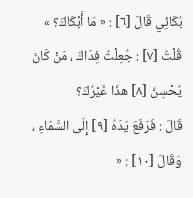بُكَائِي قَالَ [٦] : « مَا أَبْكَاكَ؟ »
قُلْتُ [٧] : جُعِلْتُ فِدَاكَ ، مَنْ كَانَ يُحْسِنُ [٨] هذَا غَيْرُكَ؟
قَالَ : فَرَفَعَ يَدَهُ [٩] إِلَى السَّمَاءِ ، وَقَالَ [١٠] : «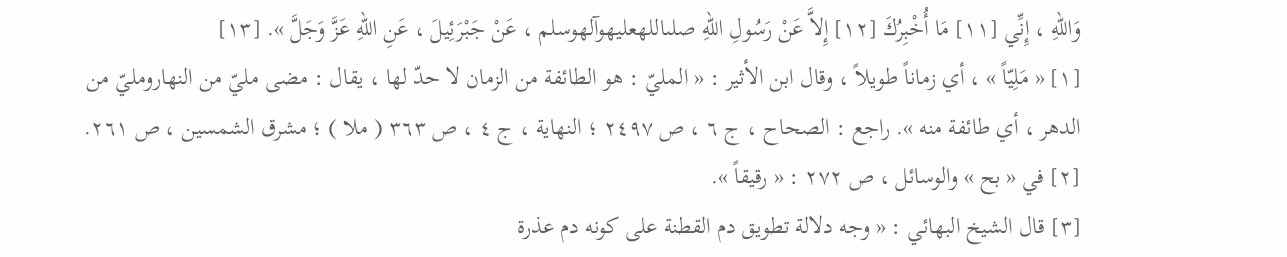وَاللهِ ، إِنِّي [١١] مَا أُخْبِرُكَ [١٢] إِلاَّ عَنْ رَسُولِ اللهِ صلىاللهعليهوآلهوسلم ، عَنْ جَبْرَئِيلَ ، عَنِ اللهِ عَزَّ وَجَلَّ ». [١٣]
[١] « مَلِيّاً » ، أي زماناً طويلاً ، وقال ابن الأثير : « المليّ : هو الطائفة من الزمان لا حدّ لها ، يقال : مضى مليّ من النهارومليّ من الدهر ، أي طائفة منه ». راجع : الصحاح ، ج ٦ ، ص ٢٤٩٧ ؛ النهاية ، ج ٤ ، ص ٣٦٣ ( ملا ) ؛ مشرق الشمسين ، ص ٢٦١.
[٢] في « بح » والوسائل ، ص ٢٧٢ : « رقيقاً ».
[٣] قال الشيخ البهائي : « وجه دلالة تطويق دم القطنة على كونه دم عذرة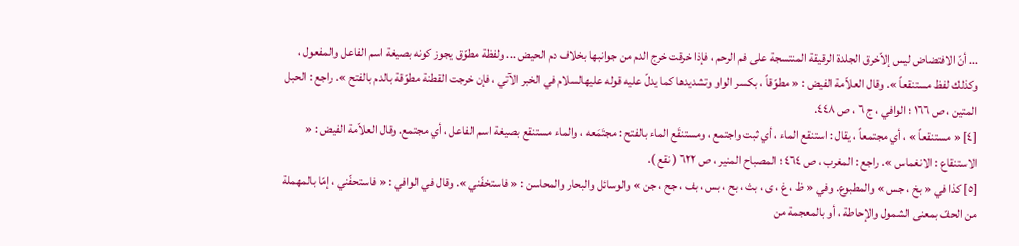... أنّ الافتضاض ليس إلاّخرق الجلدة الرقيقة المنتسجة على فم الرحم ، فإذا خرقت خرج الدم من جوانبها بخلاف دم الحيض ... ولفظة مطوّق يجوز كونه بصيغة اسم الفاعل والمفعول ، وكذلك لفظ مستنقعاً ». وقال العلاّمة الفيض : « مطوّقاً ، بكسر الواو وتشديدها كما يدلّ عليه قوله عليهالسلام في الخبر الآتي ، فإن خرجت القطنة مطوّقة بالدم بالفتح ». راجع : الحبل المتين ، ص ١٦٦ ؛ الوافي ، ج ٦ ، ص ٤٤٨.
[٤] « مستنقعاً » ، أي مجتمعاً ، يقال : استنقع الماء ، أي ثبت واجتمع ، ومستنقَع الماء بالفتح : مجتَمَعه ، والماء مستنقع بصيغة اسم الفاعل ، أي مجتمع. وقال العلاّمة الفيض : « الاستنقاع : الانغماس ». راجع : المغرب ، ص ٤٦٤ ؛ المصباح المنير ، ص ٦٢٢ ( نقع ).
[٥] كذا في « بخ ، جس » والمطبوع. وفي « ظ ، غ ، ى ، بث ، بح ، بس ، بف ، جح ، جن » والوسائل والبحار والمحاسن : « فاستخفّني ». وقال في الوافي : « فاستحفّني ، إمّا بالمهملة من الحفّ بمعنى الشمول والإحاطة ، أو بالمعجمة من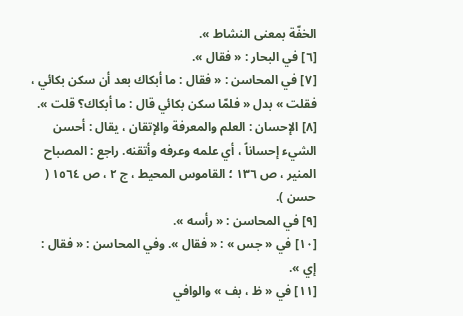الخفّة بمعنى النشاط ».
[٦] في البحار : « فقال ».
[٧] في المحاسن : « فقال : ما أبكاك بعد أن سكن بكائي ، فقلت » بدل « فلمّا سكن بكائي قال : ما أبكاك؟ قلت ».
[٨] الإحسان : العلم والمعرفة والإتقان ، يقال : أحسن الشيء إحساناً ، أي علمه وعرفه وأتقنه. راجع : المصباح المنير ، ص ١٣٦ ؛ القاموس المحيط ، ج ٢ ، ص ١٥٦٤ ( حسن ).
[٩] في المحاسن : « رأسه ».
[١٠] في « جس » : « فقال ». وفي المحاسن : « فقال : إي ».
[١١] في « ظ ، بف » والوافي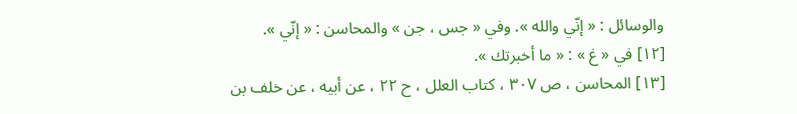والوسائل : « إنّي والله ». وفي « جس ، جن » والمحاسن : « إنّي ».
[١٢] في « غ » : « ما أخبرتك ».
[١٣] المحاسن ، ص ٣٠٧ ، كتاب العلل ، ح ٢٢ ، عن أبيه ، عن خلف بن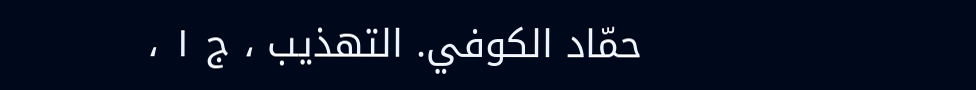حمّاد الكوفي. التهذيب ، ج ١ ،